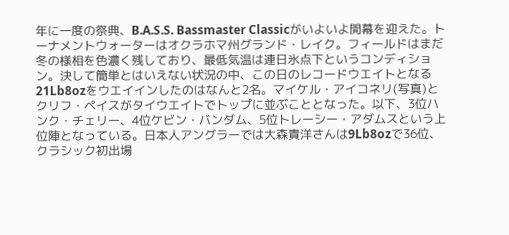年に一度の祭典、B.A.S.S. Bassmaster Classicがいよいよ開幕を迎えた。トーナメントウォーターはオクラホマ州グランド・レイク。フィールドはまだ冬の様相を色濃く残しており、最低気温は連日氷点下というコンディション。決して簡単とはいえない状況の中、この日のレコードウエイトとなる21Lb8ozをウエイインしたのはなんと2名。マイケル・アイコネリ(写真)とクリフ・ペイスがタイウエイトでトップに並ぶこととなった。以下、3位ハンク・チェリー、4位ケビン・バンダム、5位トレーシー・アダムスという上位陣となっている。日本人アングラーでは大森貴洋さんは9Lb8ozで36位、クラシック初出場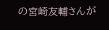の宮崎友輔さんが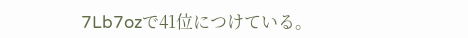7Lb7ozで41位につけている。